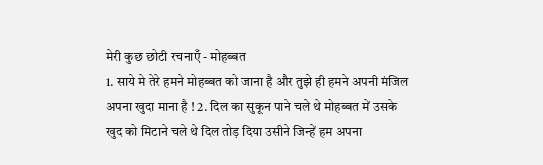मेरी कुछ छोटी रचनाएँ - मोहब्बत
1. साये मे तेरे हमने मोहब्बत को जाना है और तुझे ही हमने अपनी मंजिल अपना खुदा माना है ! 2. दिल का सुकून पाने चले थे मोहब्बत में उसके खुद को मिटाने चले थे दिल तोड़ दिया उसीने जिन्हें हम अपना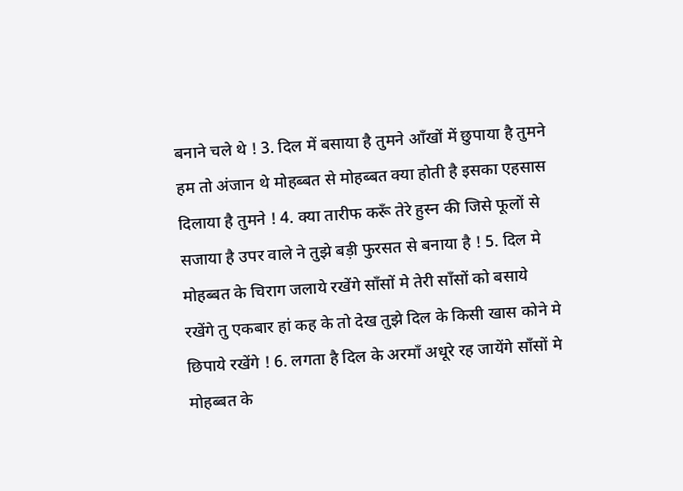बनाने चले थे ! 3. दिल में बसाया है तुमने आँखों में छुपाया है तुमने हम तो अंजान थे मोहब्बत से मोहब्बत क्या होती है इसका एहसास दिलाया है तुमने ! 4. क्या तारीफ करूँ तेरे हुस्न की जिसे फूलों से सजाया है उपर वाले ने तुझे बड़ी फुरसत से बनाया है ! 5. दिल मे मोहब्बत के चिराग जलाये रखेंगे साँसों मे तेरी साँसों को बसाये रखेंगे तु एकबार हां कह के तो देख तुझे दिल के किसी खास कोने मे छिपाये रखेंगे ! 6. लगता है दिल के अरमाँ अधूरे रह जायेंगे साँसों मे मोहब्बत के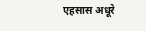एहसास अधूरे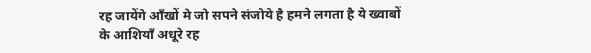रह जायेंगे आँखों मे जो सपने संजोये है हमने लगता है ये ख्वाबों के आशियाँ अधूरे रह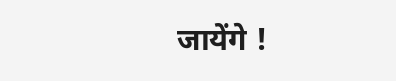जायेंगे !